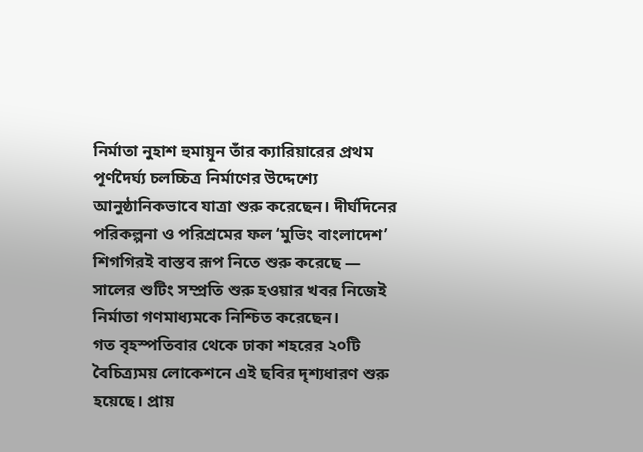নির্মাতা নুহাশ হুমায়ূন তাঁর ক্যারিয়ারের প্রথম পূর্ণদৈর্ঘ্য চলচ্চিত্র নির্মাণের উদ্দেশ্যে আনুষ্ঠানিকভাবে যাত্রা শুরু করেছেন। দীর্ঘদিনের পরিকল্পনা ও পরিশ্রমের ফল ‘মুভিং বাংলাদেশ’ শিগগিরই বাস্তব রূপ নিতে শুরু করেছে — সালের শুটিং সম্প্রতি শুরু হওয়ার খবর নিজেই নির্মাতা গণমাধ্যমকে নিশ্চিত করেছেন।
গত বৃহস্পতিবার থেকে ঢাকা শহরের ২০টি বৈচিত্র্যময় লোকেশনে এই ছবির দৃশ্যধারণ শুরু হয়েছে। প্রায়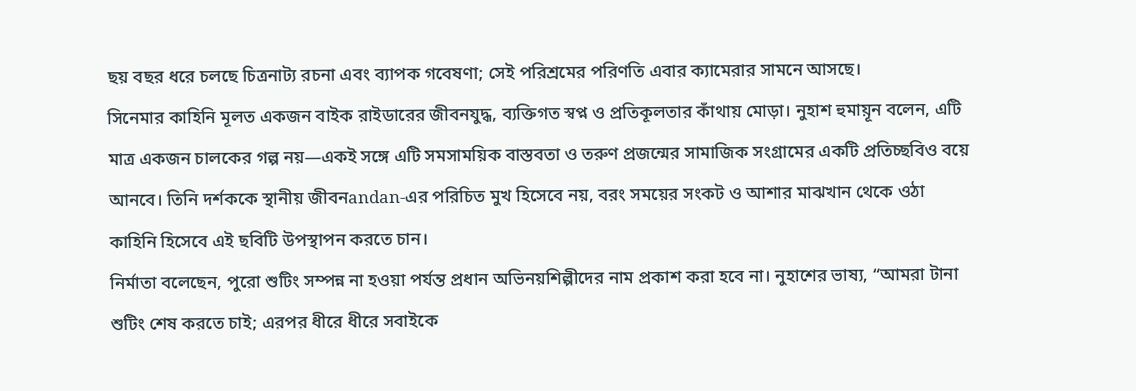ছয় বছর ধরে চলছে চিত্রনাট্য রচনা এবং ব্যাপক গবেষণা; সেই পরিশ্রমের পরিণতি এবার ক্যামেরার সামনে আসছে।
সিনেমার কাহিনি মূলত একজন বাইক রাইডারের জীবনযুদ্ধ, ব্যক্তিগত স্বপ্ন ও প্রতিকূলতার কাঁথায় মোড়া। নুহাশ হুমায়ূন বলেন, এটি মাত্র একজন চালকের গল্প নয়—একই সঙ্গে এটি সমসাময়িক বাস্তবতা ও তরুণ প্রজন্মের সামাজিক সংগ্রামের একটি প্রতিচ্ছবিও বয়ে আনবে। তিনি দর্শককে স্থানীয় জীবনandan-এর পরিচিত মুখ হিসেবে নয়, বরং সময়ের সংকট ও আশার মাঝখান থেকে ওঠা কাহিনি হিসেবে এই ছবিটি উপস্থাপন করতে চান।
নির্মাতা বলেছেন, পুরো শুটিং সম্পন্ন না হওয়া পর্যন্ত প্রধান অভিনয়শিল্পীদের নাম প্রকাশ করা হবে না। নুহাশের ভাষ্য, “আমরা টানা শুটিং শেষ করতে চাই; এরপর ধীরে ধীরে সবাইকে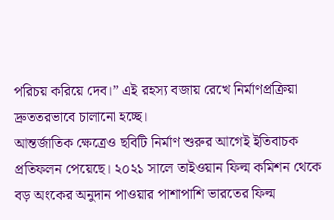পরিচয় করিয়ে দেব।” এই রহস্য বজায় রেখে নির্মাণপ্রক্রিয়া দ্রুততরভাবে চালানো হচ্ছে।
আন্তর্জাতিক ক্ষেত্রেও ছবিটি নির্মাণ শুরুর আগেই ইতিবাচক প্রতিফলন পেয়েছে। ২০২১ সালে তাইওয়ান ফিল্ম কমিশন থেকে বড় অংকের অনুদান পাওয়ার পাশাপাশি ভারতের ফিল্ম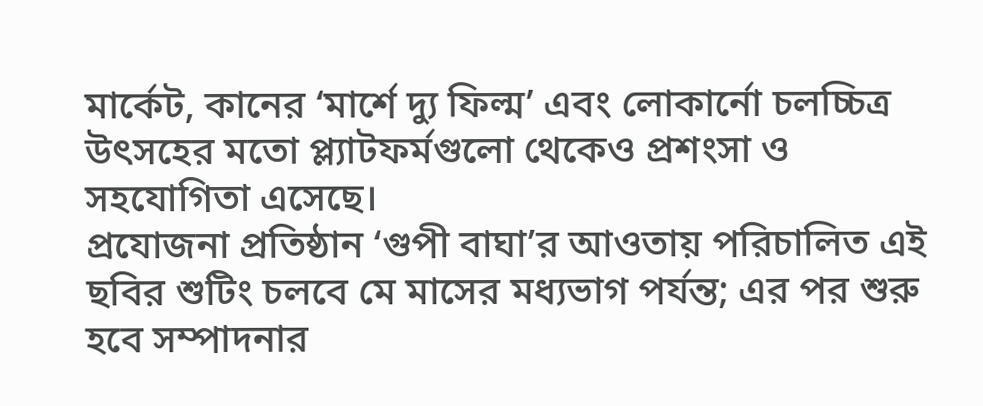মার্কেট, কানের ‘মার্শে দ্যু ফিল্ম’ এবং লোকার্নো চলচ্চিত্র উৎসহের মতো প্ল্যাটফর্মগুলো থেকেও প্রশংসা ও সহযোগিতা এসেছে।
প্রযোজনা প্রতিষ্ঠান ‘গুপী বাঘা’র আওতায় পরিচালিত এই ছবির শুটিং চলবে মে মাসের মধ্যভাগ পর্যন্ত; এর পর শুরু হবে সম্পাদনার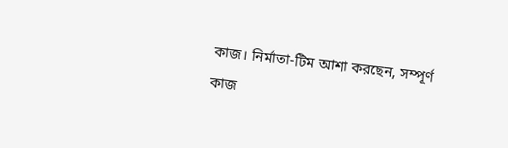কাজ। নির্মাতা-টিম আশা করছেন, সম্পূর্ণ কাজ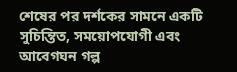শেষের পর দর্শকের সামনে একটি সুচিন্তিত, সময়োপযোগী এবং আবেগঘন গল্প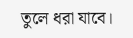তুলে ধরা যাবে।